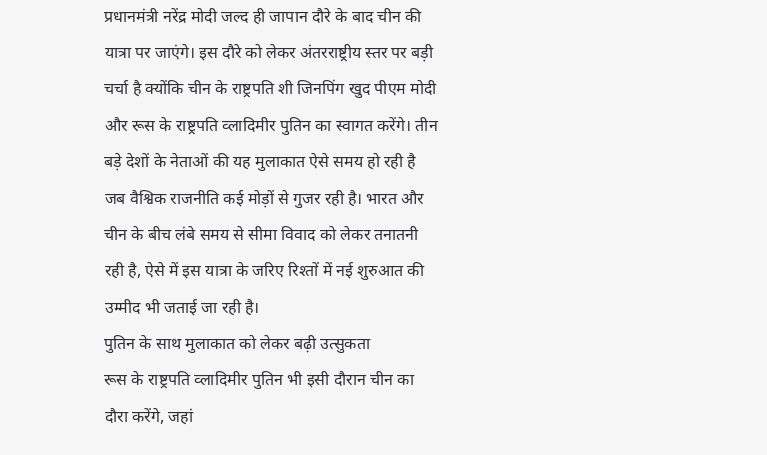प्रधानमंत्री नरेंद्र मोदी जल्द ही जापान दौरे के बाद चीन की यात्रा पर जाएंगे। इस दौरे को लेकर अंतरराष्ट्रीय स्तर पर बड़ी चर्चा है क्योंकि चीन के राष्ट्रपति शी जिनपिंग खुद पीएम मोदी और रूस के राष्ट्रपति व्लादिमीर पुतिन का स्वागत करेंगे। तीन बड़े देशों के नेताओं की यह मुलाकात ऐसे समय हो रही है जब वैश्विक राजनीति कई मोड़ों से गुजर रही है। भारत और चीन के बीच लंबे समय से सीमा विवाद को लेकर तनातनी रही है, ऐसे में इस यात्रा के जरिए रिश्तों में नई शुरुआत की उम्मीद भी जताई जा रही है।
पुतिन के साथ मुलाकात को लेकर बढ़ी उत्सुकता
रूस के राष्ट्रपति व्लादिमीर पुतिन भी इसी दौरान चीन का दौरा करेंगे, जहां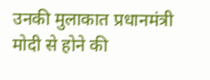उनकी मुलाकात प्रधानमंत्री मोदी से होने की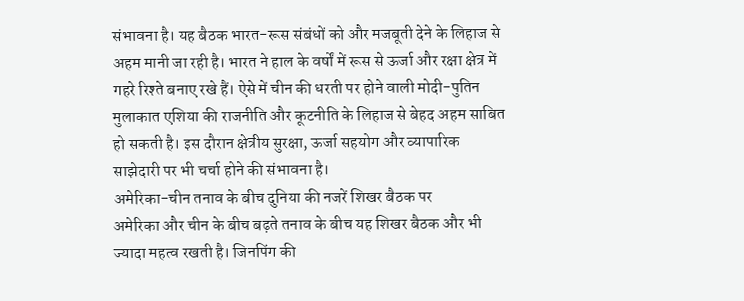संभावना है। यह बैठक भारत-रूस संबंधों को और मजबूती देने के लिहाज से अहम मानी जा रही है। भारत ने हाल के वर्षों में रूस से ऊर्जा और रक्षा क्षेत्र में गहरे रिश्ते बनाए रखे हैं। ऐसे में चीन की धरती पर होने वाली मोदी-पुतिन मुलाकात एशिया की राजनीति और कूटनीति के लिहाज से बेहद अहम साबित हो सकती है। इस दौरान क्षेत्रीय सुरक्षा, ऊर्जा सहयोग और व्यापारिक साझेदारी पर भी चर्चा होने की संभावना है।
अमेरिका-चीन तनाव के बीच दुनिया की नजरें शिखर बैठक पर
अमेरिका और चीन के बीच बढ़ते तनाव के बीच यह शिखर बैठक और भी ज्यादा महत्व रखती है। जिनपिंग की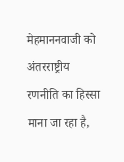मेहमाननवाजी को अंतरराष्ट्रीय रणनीति का हिस्सा माना जा रहा है,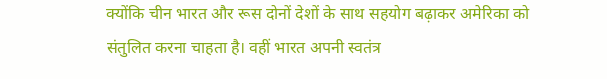क्योंकि चीन भारत और रूस दोनों देशों के साथ सहयोग बढ़ाकर अमेरिका को संतुलित करना चाहता है। वहीं भारत अपनी स्वतंत्र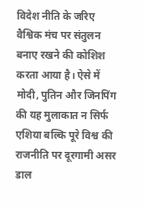विदेश नीति के जरिए वैश्विक मंच पर संतुलन बनाए रखने की कोशिश करता आया है। ऐसे में मोदी, पुतिन और जिनपिंग की यह मुलाकात न सिर्फ एशिया बल्कि पूरे विश्व की राजनीति पर दूरगामी असर डाल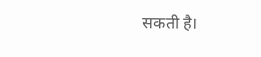सकती है।